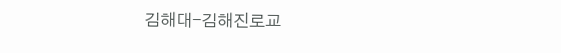김해대-김해진로교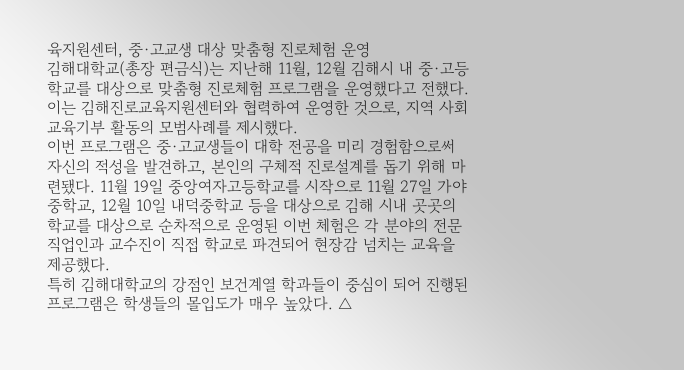육지원센터, 중·고교생 대상 맞춤형 진로체험 운영
김해대학교(총장 편금식)는 지난해 11월, 12월 김해시 내 중·고등학교를 대상으로 맞춤형 진로체험 프로그램을 운영했다고 전했다. 이는 김해진로교육지원센터와 협력하여 운영한 것으로, 지역 사회 교육기부 활동의 모범사례를 제시했다.
이번 프로그램은 중·고교생들이 대학 전공을 미리 경험함으로써 자신의 적성을 발견하고, 본인의 구체적 진로설계를 돕기 위해 마련됐다. 11월 19일 중앙여자고등학교를 시작으로 11월 27일 가야중학교, 12월 10일 내덕중학교 등을 대상으로 김해 시내 곳곳의 학교를 대상으로 순차적으로 운영된 이번 체험은 각 분야의 전문직업인과 교수진이 직접 학교로 파견되어 현장감 넘치는 교육을 제공했다.
특히 김해대학교의 강점인 보건계열 학과들이 중심이 되어 진행된 프로그램은 학생들의 몰입도가 매우 높았다. △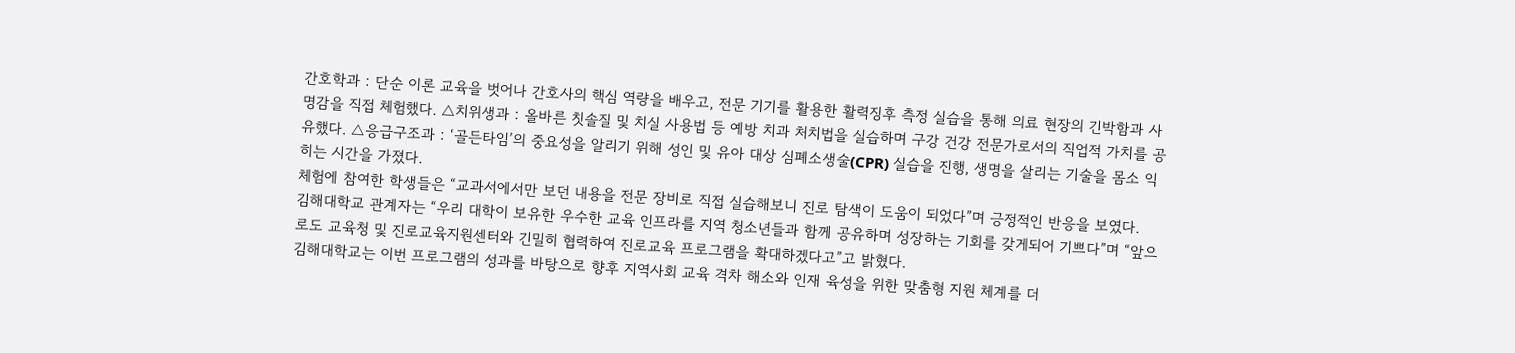간호학과 : 단순 이론 교육을 벗어나 간호사의 핵심 역량을 배우고, 전문 기기를 활용한 활력징후 측정 실습을 통해 의료 현장의 긴박함과 사명감을 직접 체험했다. △치위생과 : 올바른 칫솔질 및 치실 사용법 등 예방 치과 처치법을 실습하며 구강 건강 전문가로서의 직업적 가치를 공유했다. △응급구조과 : ‘골든타임’의 중요성을 알리기 위해 성인 및 유아 대상 심폐소생술(CPR) 실습을 진행, 생명을 살리는 기술을 몸소 익히는 시간을 가졌다.
체험에 참여한 학생들은 “교과서에서만 보던 내용을 전문 장비로 직접 실습해보니 진로 탐색이 도움이 되었다”며 긍정적인 반응을 보였다.
김해대학교 관계자는 “우리 대학이 보유한 우수한 교육 인프라를 지역 청소년들과 함께 공유하며 성장하는 기회를 갖게되어 기쁘다”며 “앞으로도 교육청 및 진로교육지원센터와 긴밀히 협력하여 진로교육 프로그램을 확대하겠다고”고 밝혔다.
김해대학교는 이번 프로그램의 성과를 바탕으로 향후 지역사회 교육 격차 해소와 인재 육성을 위한 맞춤형 지원 체계를 더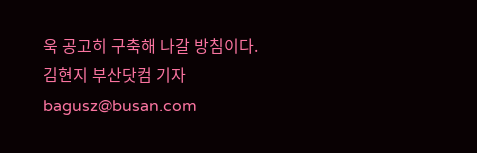욱 공고히 구축해 나갈 방침이다.
김현지 부산닷컴 기자 bagusz@busan.com